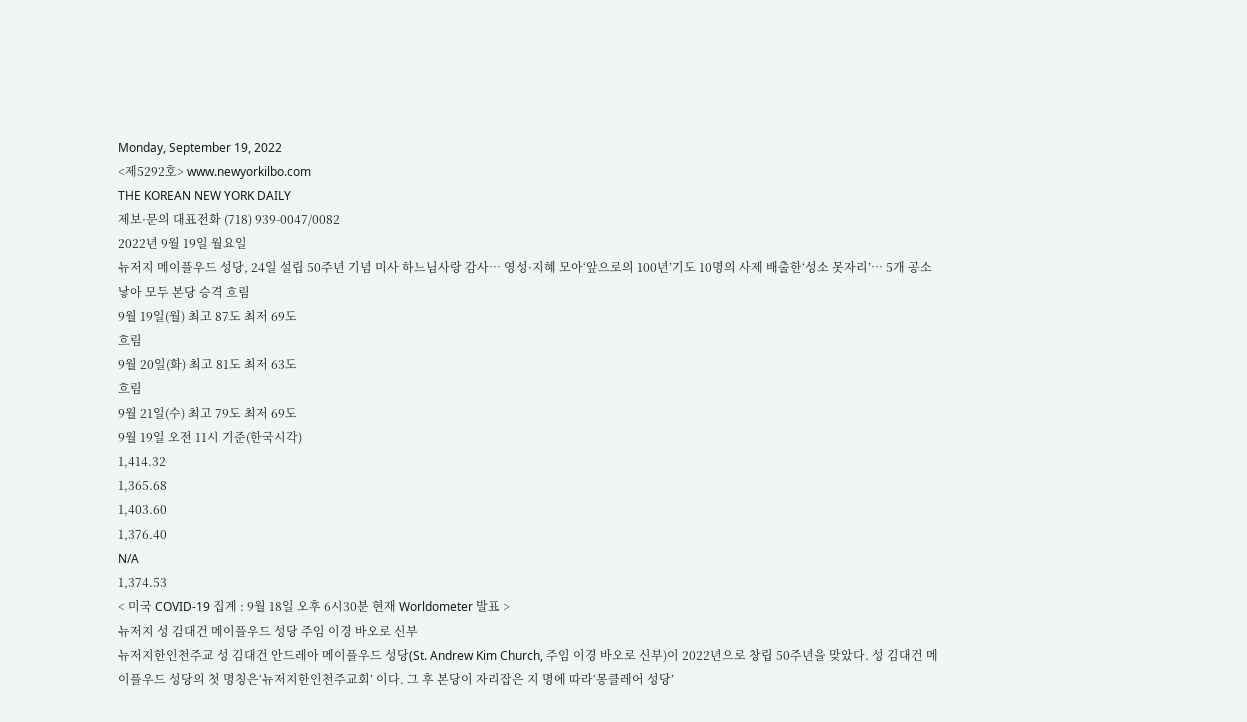Monday, September 19, 2022
<제5292호> www.newyorkilbo.com
THE KOREAN NEW YORK DAILY
제보·문의 대표전화 (718) 939-0047/0082
2022년 9월 19일 월요일
뉴저지 메이플우드 성당, 24일 설립 50주년 기념 미사 하느님사랑 감사… 영성·지혜 모아‘앞으로의 100년’기도 10명의 사제 배출한‘성소 못자리’… 5개 공소 낳아 모두 본당 승격 흐림
9월 19일(월) 최고 87도 최저 69도
흐림
9월 20일(화) 최고 81도 최저 63도
흐림
9월 21일(수) 최고 79도 최저 69도
9월 19일 오전 11시 기준(한국시각)
1,414.32
1,365.68
1,403.60
1,376.40
N/A
1,374.53
< 미국 COVID-19 집계 : 9월 18일 오후 6시30분 현재 Worldometer 발표 >
뉴저지 성 김대건 메이플우드 성당 주임 이경 바오로 신부
뉴저지한인천주교 성 김대건 안드레아 메이플우드 성당(St. Andrew Kim Church, 주임 이경 바오로 신부)이 2022년으로 창립 50주년을 맞았다. 성 김대건 메이플우드 성당의 첫 명칭은‘뉴저지한인천주교회’ 이다. 그 후 본당이 자리잡은 지 명에 따라‘몽클레어 성당’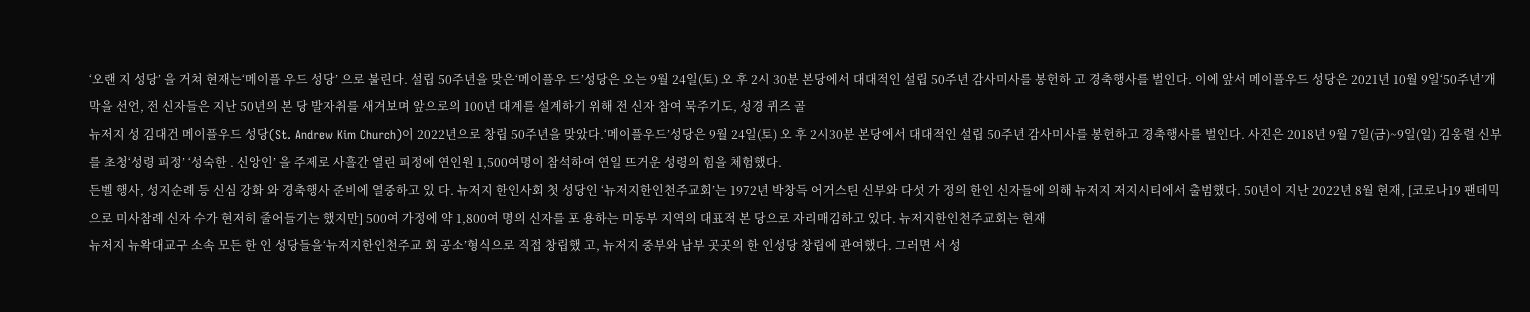‘오랜 지 성당’ 을 거쳐 현재는‘메이플 우드 성당’ 으로 불린다. 설립 50주년을 맞은‘메이플우 드’성당은 오는 9월 24일(토) 오 후 2시 30분 본당에서 대대적인 설립 50주년 감사미사를 봉헌하 고 경축행사를 벌인다. 이에 앞서 메이플우드 성당은 2021년 10월 9일‘50주년’개막을 선언, 전 신자들은 지난 50년의 본 당 발자취를 새겨보며 앞으로의 100년 대계를 설계하기 위해 전 신자 참여 묵주기도, 성경 퀴즈 골
뉴저지 성 김대건 메이플우드 성당(St. Andrew Kim Church)이 2022년으로 창립 50주년을 맞았다.‘메이플우드’성당은 9월 24일(토) 오 후 2시30분 본당에서 대대적인 설립 50주년 감사미사를 봉헌하고 경축행사를 벌인다. 사진은 2018년 9월 7일(금)~9일(일) 김웅렬 신부 를 초청‘성령 피정’ ‘성숙한 . 신앙인’ 을 주제로 사흘간 열린 피정에 연인원 1,500여명이 참석하여 연일 뜨거운 성령의 힘을 체험했다.
든벨 행사, 성지순례 등 신심 강화 와 경축행사 준비에 열중하고 있 다. 뉴저지 한인사회 첫 성당인 ‘뉴저지한인천주교회’는 1972년 박창득 어거스틴 신부와 다섯 가 정의 한인 신자들에 의해 뉴저지 저지시티에서 출범했다. 50년이 지난 2022년 8월 현재, [코로나19 팬데믹으로 미사참례 신자 수가 현저히 줄어들기는 했지만] 500여 가정에 약 1,800여 명의 신자를 포 용하는 미동부 지역의 대표적 본 당으로 자리매김하고 있다. 뉴저지한인천주교회는 현재
뉴저지 뉴왁대교구 소속 모든 한 인 성당들을‘뉴저지한인천주교 회 공소’형식으로 직접 창립했 고, 뉴저지 중부와 남부 곳곳의 한 인성당 창립에 관여했다. 그러면 서 성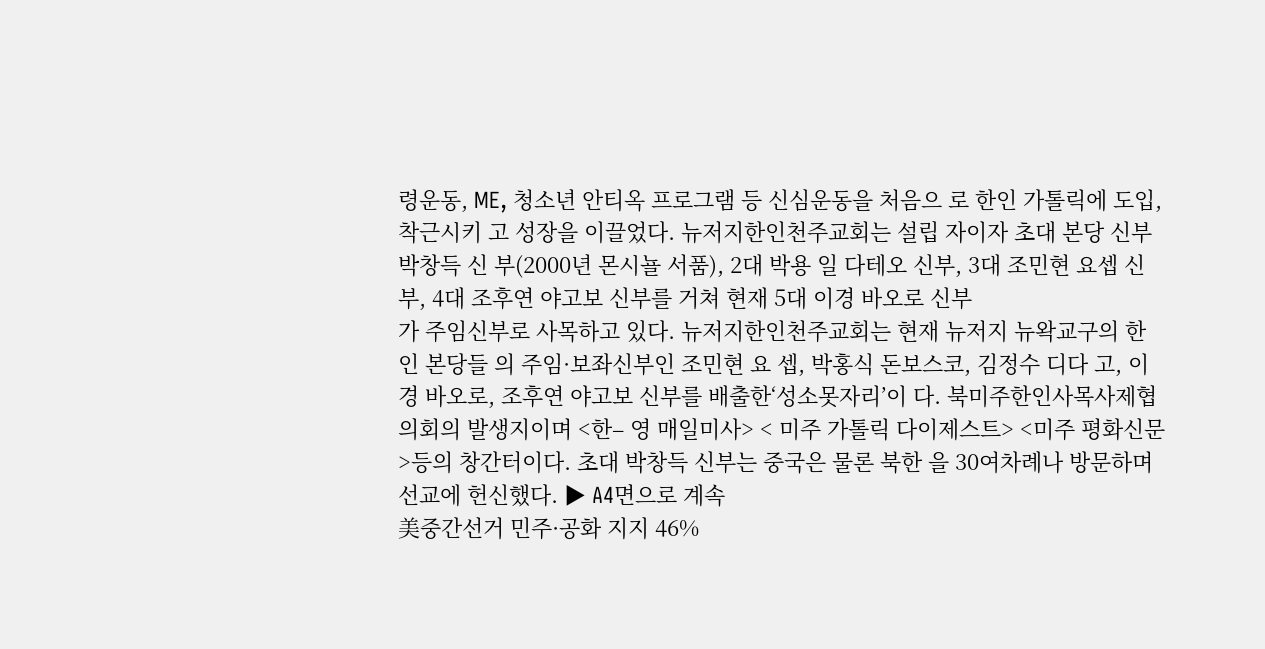령운동, ME, 청소년 안티옥 프로그램 등 신심운동을 처음으 로 한인 가톨릭에 도입, 착근시키 고 성장을 이끌었다. 뉴저지한인천주교회는 설립 자이자 초대 본당 신부 박창득 신 부(2000년 몬시뇰 서품), 2대 박용 일 다테오 신부, 3대 조민현 요셉 신부, 4대 조후연 야고보 신부를 거쳐 현재 5대 이경 바오로 신부
가 주임신부로 사목하고 있다. 뉴저지한인천주교회는 현재 뉴저지 뉴왁교구의 한인 본당들 의 주임·보좌신부인 조민현 요 셉, 박홍식 돈보스코, 김정수 디다 고, 이 경 바오로, 조후연 야고보 신부를 배출한‘성소못자리’이 다. 북미주한인사목사제협의회의 발생지이며 <한– 영 매일미사> < 미주 가톨릭 다이제스트> <미주 평화신문>등의 창간터이다. 초대 박창득 신부는 중국은 물론 북한 을 30여차례나 방문하며 선교에 헌신했다. ▶ A4면으로 계속
美중간선거 민주·공화 지지 46%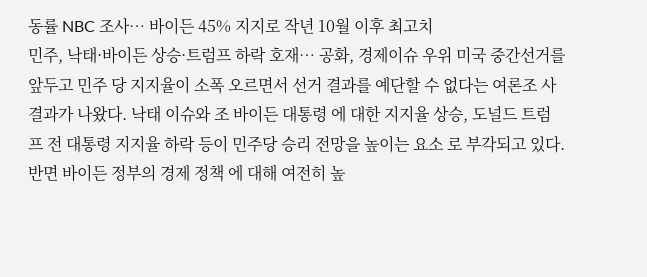동률 NBC 조사… 바이든 45% 지지로 작년 10월 이후 최고치
민주, 낙태·바이든 상승·트럼프 하락 호재… 공화, 경제이슈 우위 미국 중간선거를 앞두고 민주 당 지지율이 소폭 오르면서 선거 결과를 예단할 수 없다는 여론조 사 결과가 나왔다. 낙태 이슈와 조 바이든 대통령 에 대한 지지율 상승, 도널드 트럼 프 전 대통령 지지율 하락 등이 민주당 승리 전망을 높이는 요소 로 부각되고 있다. 반면 바이든 정부의 경제 정책 에 대해 여전히 높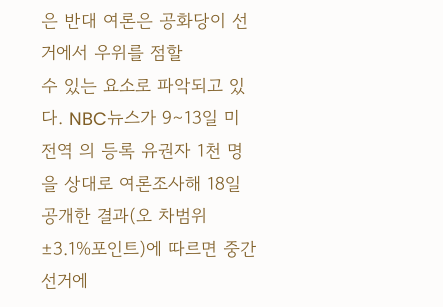은 반대 여론은 공화당이 선거에서 우위를 점할
수 있는 요소로 파악되고 있다. NBC뉴스가 9∼13일 미 전역 의 등록 유권자 1천 명을 상대로 여론조사해 18일 공개한 결과(오 차범위 ±3.1%포인트)에 따르면 중간선거에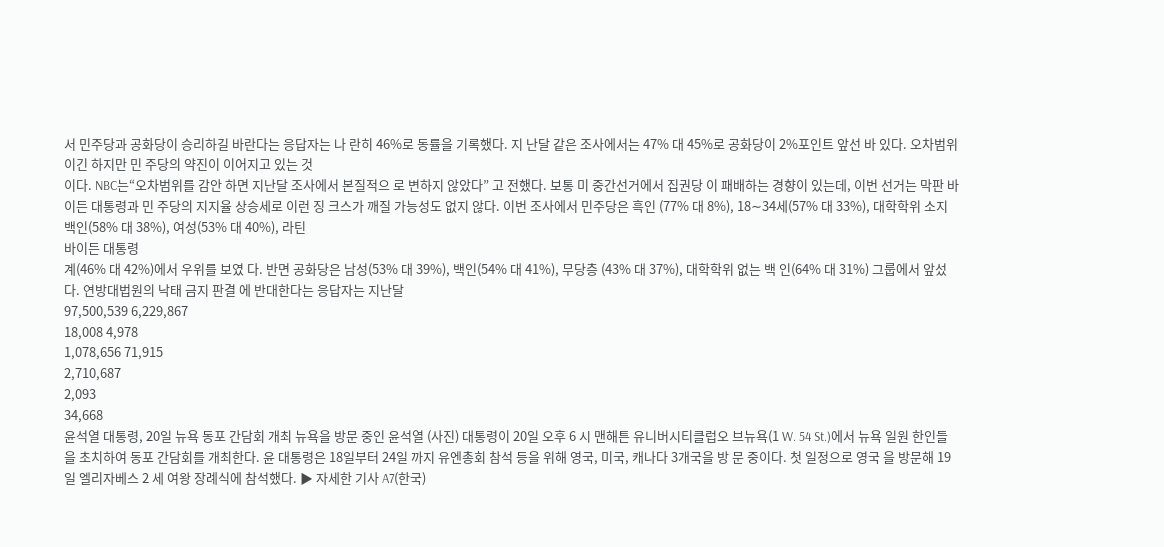서 민주당과 공화당이 승리하길 바란다는 응답자는 나 란히 46%로 동률을 기록했다. 지 난달 같은 조사에서는 47% 대 45%로 공화당이 2%포인트 앞선 바 있다. 오차범위이긴 하지만 민 주당의 약진이 이어지고 있는 것
이다. NBC는“오차범위를 감안 하면 지난달 조사에서 본질적으 로 변하지 않았다” 고 전했다. 보통 미 중간선거에서 집권당 이 패배하는 경향이 있는데, 이번 선거는 막판 바이든 대통령과 민 주당의 지지율 상승세로 이런 징 크스가 깨질 가능성도 없지 않다. 이번 조사에서 민주당은 흑인 (77% 대 8%), 18∼34세(57% 대 33%), 대학학위 소지 백인(58% 대 38%), 여성(53% 대 40%), 라틴
바이든 대통령
계(46% 대 42%)에서 우위를 보였 다. 반면 공화당은 남성(53% 대 39%), 백인(54% 대 41%), 무당층 (43% 대 37%), 대학학위 없는 백 인(64% 대 31%) 그룹에서 앞섰 다. 연방대법원의 낙태 금지 판결 에 반대한다는 응답자는 지난달
97,500,539 6,229,867
18,008 4,978
1,078,656 71,915
2,710,687
2,093
34,668
윤석열 대통령, 20일 뉴욕 동포 간담회 개최 뉴욕을 방문 중인 윤석열 (사진) 대통령이 20일 오후 6 시 맨해튼 유니버시티클럽오 브뉴욕(1 W. 54 St.)에서 뉴욕 일원 한인들을 초치하여 동포 간담회를 개최한다. 윤 대통령은 18일부터 24일 까지 유엔총회 참석 등을 위해 영국, 미국, 캐나다 3개국을 방 문 중이다. 첫 일정으로 영국 을 방문해 19일 엘리자베스 2 세 여왕 장례식에 참석했다. ▶ 자세한 기사 A7(한국)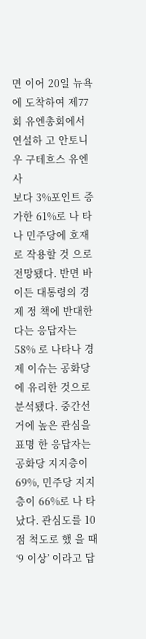면 이어 20일 뉴욕에 도착하여 제77회 유엔총회에서 연설하 고 안토니우 구테흐스 유엔 사
보다 3%포인트 증가한 61%로 나 타나 민주당에 호재로 작용할 것 으로 전망됐다. 반면 바이든 대통령의 경제 정 책에 반대한다는 응답자는 58% 로 나타나 경제 이슈는 공화당에 유리한 것으로 분석됐다. 중간선거에 높은 관심을 표명 한 응답자는 공화당 지지층이 69%, 민주당 지지층이 66%로 나 타났다. 관심도를 10점 척도로 했 을 때‘9 이상’ 이라고 답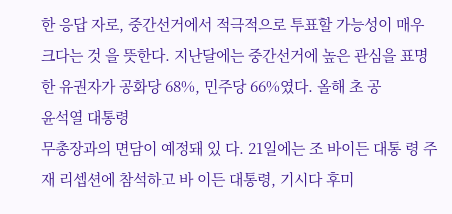한 응답 자로, 중간선거에서 적극적으로 투표할 가능성이 매우 크다는 것 을 뜻한다. 지난달에는 중간선거에 높은 관심을 표명한 유권자가 공화당 68%, 민주당 66%였다. 올해 초 공
윤석열 대통령
무총장과의 면담이 예정돼 있 다. 21일에는 조 바이든 대통 령 주재 리셉션에 참석하고 바 이든 대통령, 기시다 후미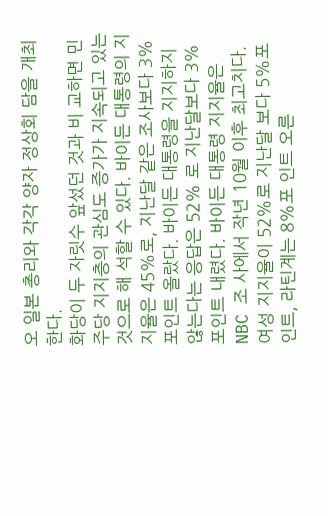오 일본 총리와 각각 양자 정상회 담을 개최한다.
화당이 두 자릿수 앞섰던 것과 비 교하면 민주당 지지층의 관심도 증가가 지속되고 있는 것으로 해 석할 수 있다. 바이든 대통령의 지지율은 45%로, 지난달 같은 조사보다 3% 포인트 올랐다. 바이든 대통령을 지지하지 않는다는 응답은 52% 로 지난달보다 3%포인트 내렸다. 바이든 대통령 지지율은 NBC 조 사에서 작년 10월 이후 최고치다. 여성 지지율이 52%로 지난달 보다 5%포인트, 라틴계는 8%포 인트 오른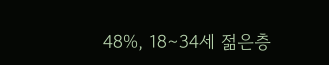48%, 18∼34세 젊은층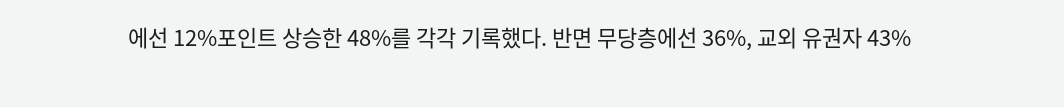에선 12%포인트 상승한 48%를 각각 기록했다. 반면 무당층에선 36%, 교외 유권자 43%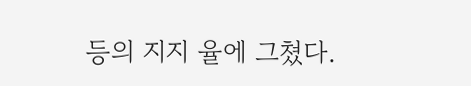등의 지지 율에 그쳤다.